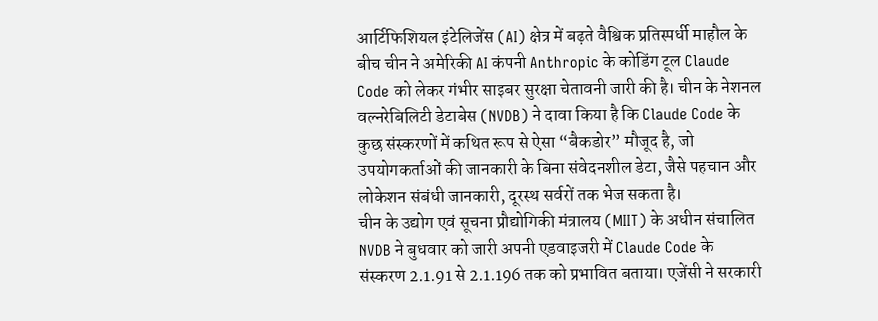आर्टिफिशियल इंटेलिजेंस (AI) क्षेत्र में बढ़ते वैश्विक प्रतिस्पर्धी माहौल के बीच चीन ने अमेरिकी AI कंपनी Anthropic के कोडिंग टूल Claude Code को लेकर गंभीर साइबर सुरक्षा चेतावनी जारी की है। चीन के नेशनल वल्नरेबिलिटी डेटाबेस (NVDB) ने दावा किया है कि Claude Code के कुछ संस्करणों में कथित रूप से ऐसा “बैकडोर” मौजूद है, जो उपयोगकर्ताओं की जानकारी के बिना संवेदनशील डेटा, जैसे पहचान और लोकेशन संबंधी जानकारी, दूरस्थ सर्वरों तक भेज सकता है।
चीन के उद्योग एवं सूचना प्रौद्योगिकी मंत्रालय (MIIT) के अधीन संचालित NVDB ने बुधवार को जारी अपनी एडवाइजरी में Claude Code के संस्करण 2.1.91 से 2.1.196 तक को प्रभावित बताया। एजेंसी ने सरकारी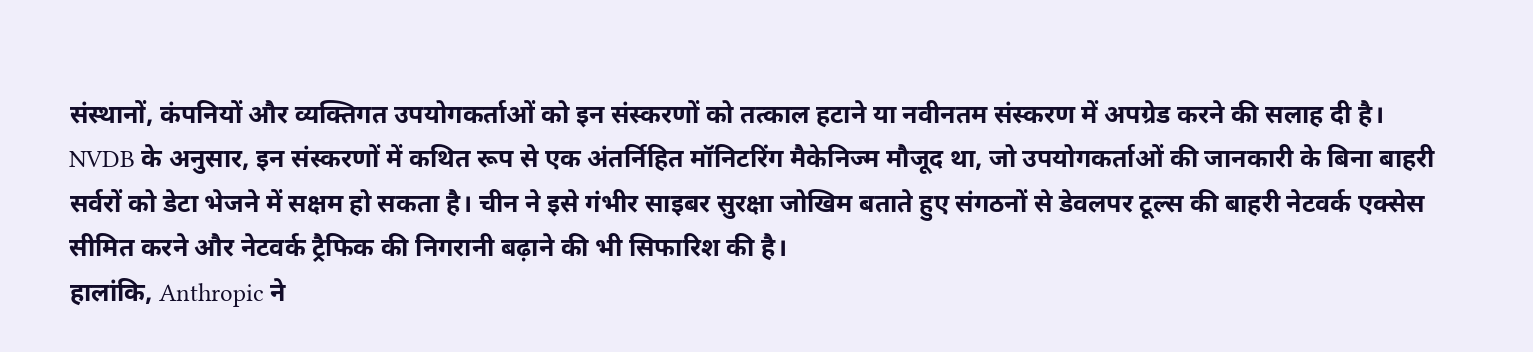संस्थानों, कंपनियों और व्यक्तिगत उपयोगकर्ताओं को इन संस्करणों को तत्काल हटाने या नवीनतम संस्करण में अपग्रेड करने की सलाह दी है।
NVDB के अनुसार, इन संस्करणों में कथित रूप से एक अंतर्निहित मॉनिटरिंग मैकेनिज्म मौजूद था, जो उपयोगकर्ताओं की जानकारी के बिना बाहरी सर्वरों को डेटा भेजने में सक्षम हो सकता है। चीन ने इसे गंभीर साइबर सुरक्षा जोखिम बताते हुए संगठनों से डेवलपर टूल्स की बाहरी नेटवर्क एक्सेस सीमित करने और नेटवर्क ट्रैफिक की निगरानी बढ़ाने की भी सिफारिश की है।
हालांकि, Anthropic ने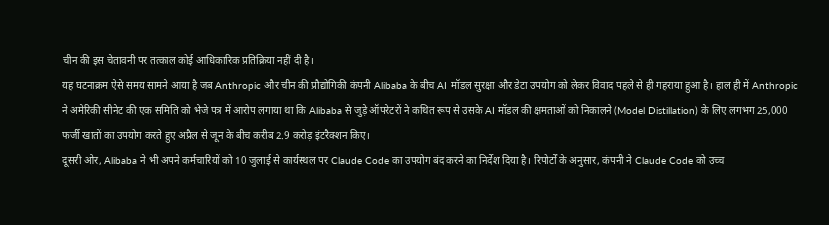चीन की इस चेतावनी पर तत्काल कोई आधिकारिक प्रतिक्रिया नहीं दी है।
यह घटनाक्रम ऐसे समय सामने आया है जब Anthropic और चीन की प्रौद्योगिकी कंपनी Alibaba के बीच AI मॉडल सुरक्षा और डेटा उपयोग को लेकर विवाद पहले से ही गहराया हुआ है। हाल ही में Anthropic ने अमेरिकी सीनेट की एक समिति को भेजे पत्र में आरोप लगाया था कि Alibaba से जुड़े ऑपरेटरों ने कथित रूप से उसके AI मॉडल की क्षमताओं को निकालने (Model Distillation) के लिए लगभग 25,000 फर्जी खातों का उपयोग करते हुए अप्रैल से जून के बीच करीब 2.9 करोड़ इंटरैक्शन किए।
दूसरी ओर, Alibaba ने भी अपने कर्मचारियों को 10 जुलाई से कार्यस्थल पर Claude Code का उपयोग बंद करने का निर्देश दिया है। रिपोर्टों के अनुसार, कंपनी ने Claude Code को उच्च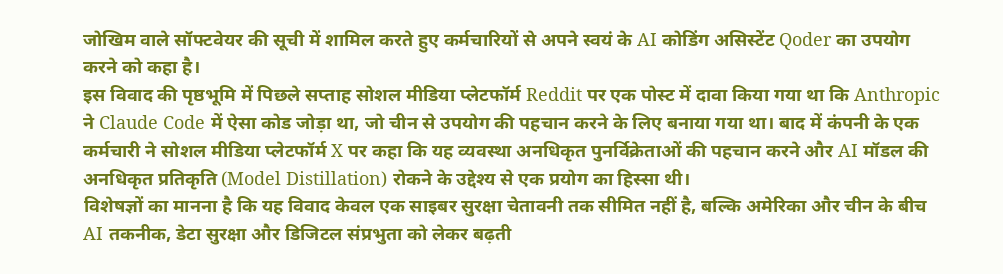जोखिम वाले सॉफ्टवेयर की सूची में शामिल करते हुए कर्मचारियों से अपने स्वयं के AI कोडिंग असिस्टेंट Qoder का उपयोग करने को कहा है।
इस विवाद की पृष्ठभूमि में पिछले सप्ताह सोशल मीडिया प्लेटफॉर्म Reddit पर एक पोस्ट में दावा किया गया था कि Anthropic ने Claude Code में ऐसा कोड जोड़ा था, जो चीन से उपयोग की पहचान करने के लिए बनाया गया था। बाद में कंपनी के एक कर्मचारी ने सोशल मीडिया प्लेटफॉर्म X पर कहा कि यह व्यवस्था अनधिकृत पुनर्विक्रेताओं की पहचान करने और AI मॉडल की अनधिकृत प्रतिकृति (Model Distillation) रोकने के उद्देश्य से एक प्रयोग का हिस्सा थी।
विशेषज्ञों का मानना है कि यह विवाद केवल एक साइबर सुरक्षा चेतावनी तक सीमित नहीं है, बल्कि अमेरिका और चीन के बीच AI तकनीक, डेटा सुरक्षा और डिजिटल संप्रभुता को लेकर बढ़ती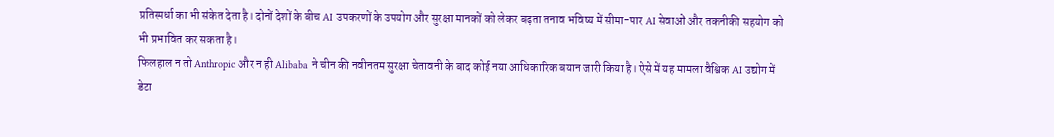प्रतिस्पर्धा का भी संकेत देता है। दोनों देशों के बीच AI उपकरणों के उपयोग और सुरक्षा मानकों को लेकर बढ़ता तनाव भविष्य में सीमा-पार AI सेवाओं और तकनीकी सहयोग को भी प्रभावित कर सकता है।
फिलहाल न तो Anthropic और न ही Alibaba ने चीन की नवीनतम सुरक्षा चेतावनी के बाद कोई नया आधिकारिक बयान जारी किया है। ऐसे में यह मामला वैश्विक AI उद्योग में डेटा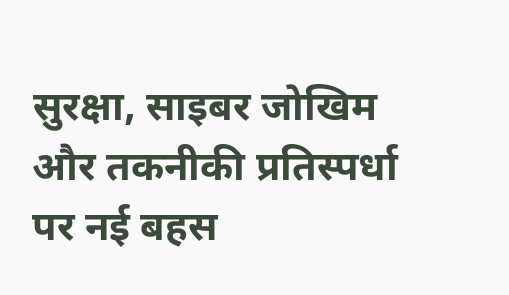सुरक्षा, साइबर जोखिम और तकनीकी प्रतिस्पर्धा पर नई बहस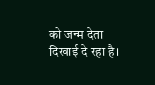को जन्म देता दिखाई दे रहा है।